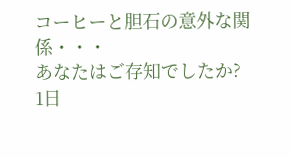コーヒーと胆石の意外な関係・・・
あなたはご存知でしたか?
1日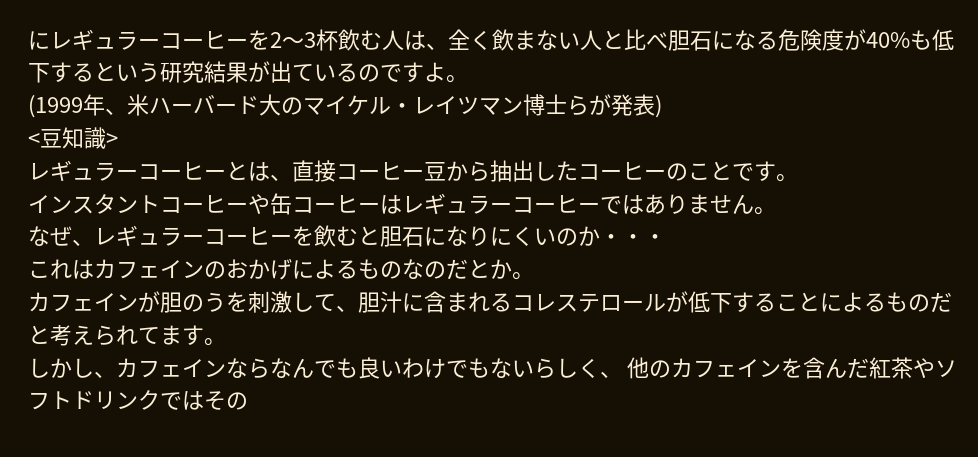にレギュラーコーヒーを2〜3杯飲む人は、全く飲まない人と比べ胆石になる危険度が40%も低下するという研究結果が出ているのですよ。
(1999年、米ハーバード大のマイケル・レイツマン博士らが発表)
<豆知識>
レギュラーコーヒーとは、直接コーヒー豆から抽出したコーヒーのことです。
インスタントコーヒーや缶コーヒーはレギュラーコーヒーではありません。
なぜ、レギュラーコーヒーを飲むと胆石になりにくいのか・・・
これはカフェインのおかげによるものなのだとか。
カフェインが胆のうを刺激して、胆汁に含まれるコレステロールが低下することによるものだと考えられてます。
しかし、カフェインならなんでも良いわけでもないらしく、 他のカフェインを含んだ紅茶やソフトドリンクではその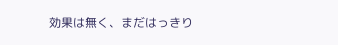効果は無く、まだはっきり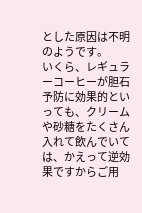とした原因は不明のようです。
いくら、レギュラーコーヒーが胆石予防に効果的といっても、クリームや砂糖をたくさん入れて飲んでいては、かえって逆効果ですからご用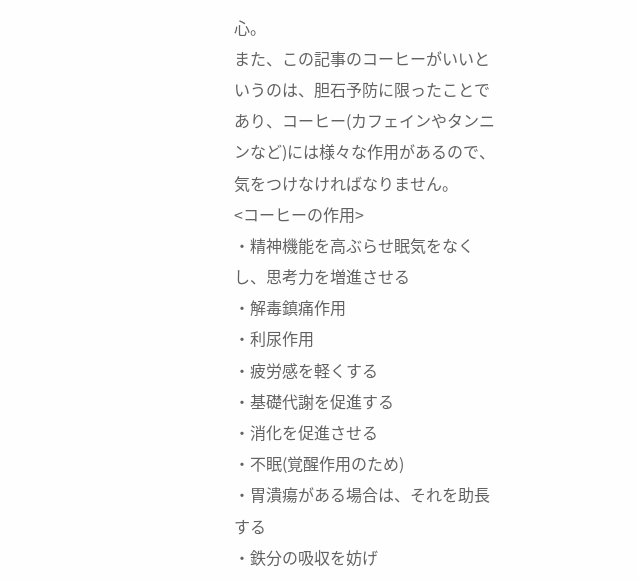心。
また、この記事のコーヒーがいいというのは、胆石予防に限ったことであり、コーヒー(カフェインやタンニンなど)には様々な作用があるので、気をつけなければなりません。
<コーヒーの作用>
・精神機能を高ぶらせ眠気をなくし、思考力を増進させる
・解毒鎮痛作用
・利尿作用
・疲労感を軽くする
・基礎代謝を促進する
・消化を促進させる
・不眠(覚醒作用のため)
・胃潰瘍がある場合は、それを助長する
・鉄分の吸収を妨げ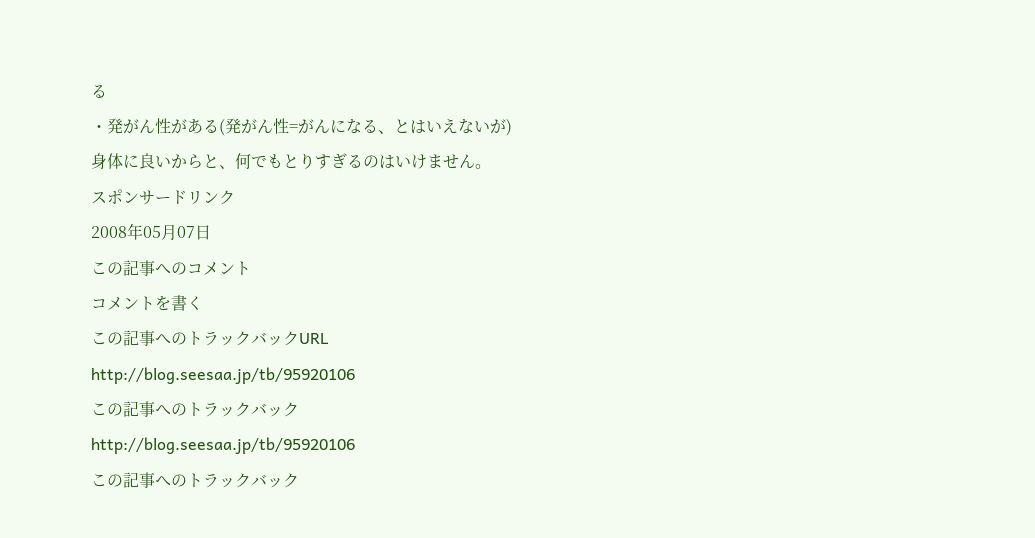る
・発がん性がある(発がん性=がんになる、とはいえないが)
身体に良いからと、何でもとりすぎるのはいけません。
スポンサードリンク
2008年05月07日
この記事へのコメント
コメントを書く
この記事へのトラックバックURL
http://blog.seesaa.jp/tb/95920106
この記事へのトラックバック
http://blog.seesaa.jp/tb/95920106
この記事へのトラックバック